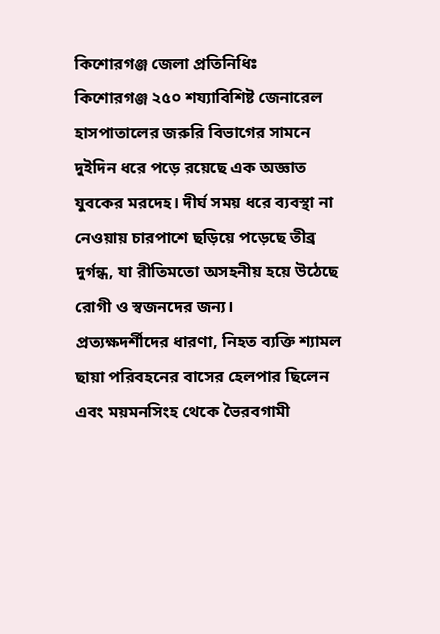কিশোরগঞ্জ জেলা প্রতিনিধিঃ
কিশোরগঞ্জ ২৫০ শয্যাবিশিষ্ট জেনারেল হাসপাতালের জরুরি বিভাগের সামনে দুইদিন ধরে পড়ে রয়েছে এক অজ্ঞাত যুবকের মরদেহ। দীর্ঘ সময় ধরে ব্যবস্থা না নেওয়ায় চারপাশে ছড়িয়ে পড়েছে তীব্র দুর্গন্ধ, যা রীতিমতো অসহনীয় হয়ে উঠেছে রোগী ও স্বজনদের জন্য।
প্রত্যক্ষদর্শীদের ধারণা, নিহত ব্যক্তি শ্যামল ছায়া পরিবহনের বাসের হেলপার ছিলেন এবং ময়মনসিংহ থেকে ভৈরবগামী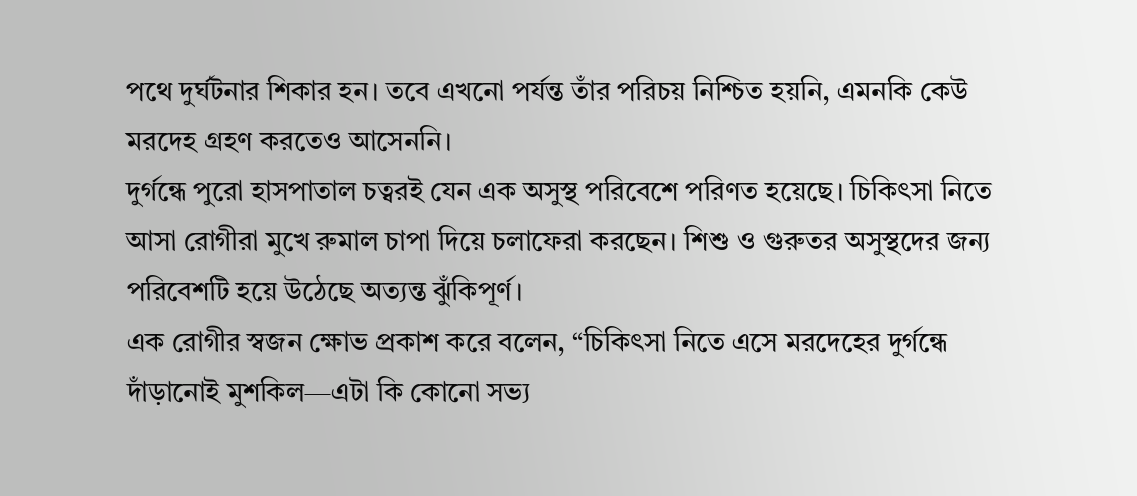পথে দুর্ঘটনার শিকার হন। তবে এখনো পর্যন্ত তাঁর পরিচয় নিশ্চিত হয়নি, এমনকি কেউ মরদেহ গ্রহণ করতেও আসেননি।
দুর্গন্ধে পুরো হাসপাতাল চত্বরই যেন এক অসুস্থ পরিবেশে পরিণত হয়েছে। চিকিৎসা নিতে আসা রোগীরা মুখে রুমাল চাপা দিয়ে চলাফেরা করছেন। শিশু ও গুরুতর অসুস্থদের জন্য পরিবেশটি হয়ে উঠেছে অত্যন্ত ঝুঁকিপূর্ণ।
এক রোগীর স্বজন ক্ষোভ প্রকাশ করে বলেন, “চিকিৎসা নিতে এসে মরদেহের দুর্গন্ধে দাঁড়ানোই মুশকিল—এটা কি কোনো সভ্য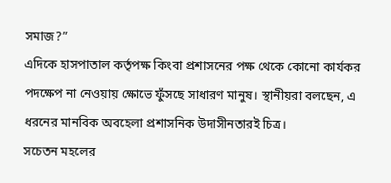সমাজ?”
এদিকে হাসপাতাল কর্তৃপক্ষ কিংবা প্রশাসনের পক্ষ থেকে কোনো কার্যকর পদক্ষেপ না নেওয়ায় ক্ষোভে ফুঁসছে সাধারণ মানুষ। স্থানীয়রা বলছেন, এ ধরনের মানবিক অবহেলা প্রশাসনিক উদাসীনতারই চিত্র।
সচেতন মহলের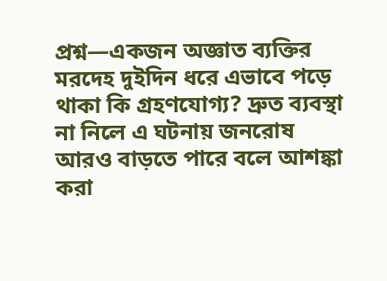প্রশ্ন—একজন অজ্ঞাত ব্যক্তির মরদেহ দুইদিন ধরে এভাবে পড়ে থাকা কি গ্রহণযোগ্য? দ্রুত ব্যবস্থা না নিলে এ ঘটনায় জনরোষ আরও বাড়তে পারে বলে আশঙ্কা করা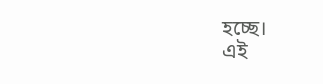হচ্ছে।
এই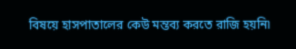বিষয়ে হাসপাতালের কেউ মন্তব্য করতে রাজি হয়নি৷